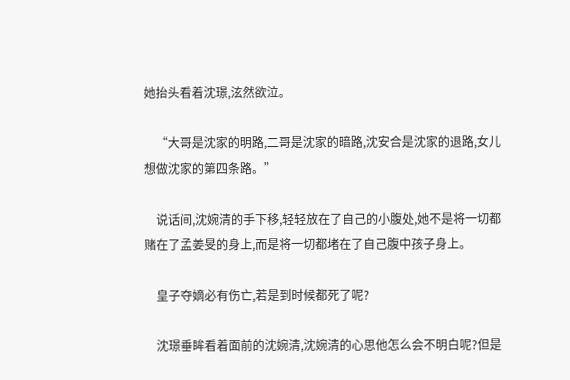她抬头看着沈璟,泫然欲泣。

    “大哥是沈家的明路,二哥是沈家的暗路,沈安合是沈家的退路,女儿想做沈家的第四条路。”

    说话间,沈婉清的手下移,轻轻放在了自己的小腹处,她不是将一切都赌在了孟姜旻的身上,而是将一切都堵在了自己腹中孩子身上。

    皇子夺嫡必有伤亡,若是到时候都死了呢?

    沈璟垂眸看着面前的沈婉清,沈婉清的心思他怎么会不明白呢?但是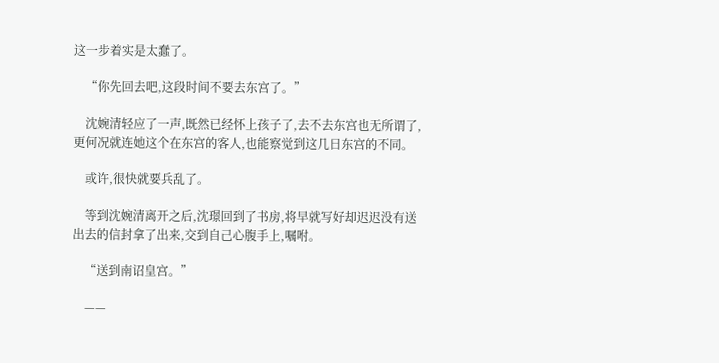这一步着实是太蠢了。

    “你先回去吧,这段时间不要去东宫了。”

    沈婉清轻应了一声,既然已经怀上孩子了,去不去东宫也无所谓了,更何况就连她这个在东宫的客人,也能察觉到这几日东宫的不同。

    或许,很快就要兵乱了。

    等到沈婉清离开之后,沈璟回到了书房,将早就写好却迟迟没有送出去的信封拿了出来,交到自己心腹手上,嘱咐。

    “送到南诏皇宫。”

    ——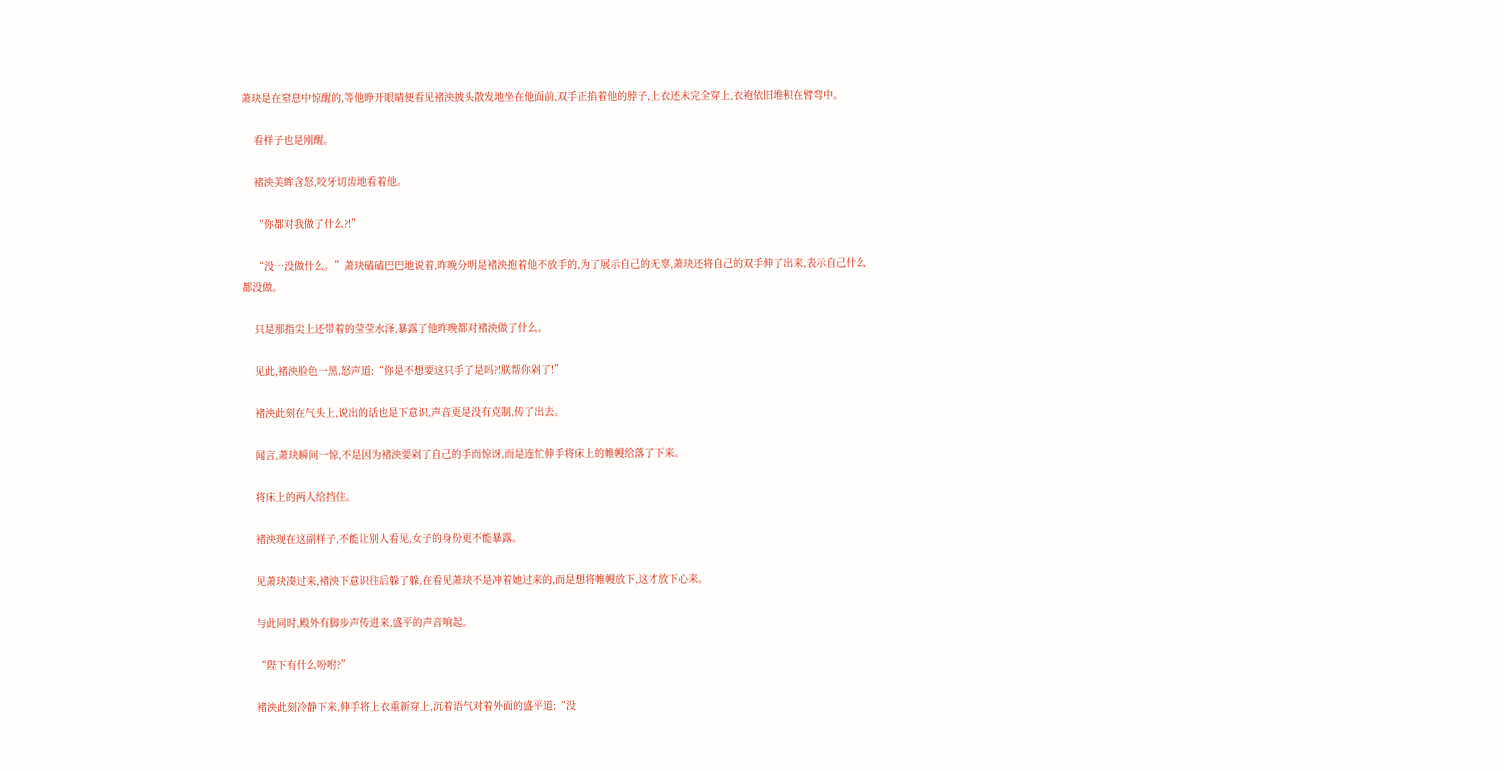萧玦是在窒息中惊醒的,等他睁开眼睛便看见褚泱披头散发地坐在他面前,双手正掐着他的脖子,上衣还未完全穿上,衣袍依旧堆积在臂弯中。

    看样子也是刚醒。

    褚泱美眸含怒,咬牙切齿地看着他。

    “你都对我做了什么?!”

    “没…没做什么。”萧玦磕磕巴巴地说着,昨晚分明是褚泱抱着他不放手的,为了展示自己的无辜,萧玦还将自己的双手伸了出来,表示自己什么都没做。

    只是那指尖上还带着的莹莹水泽,暴露了他昨晚都对褚泱做了什么。

    见此,褚泱脸色一黑,怒声道:“你是不想要这只手了是吗?!朕帮你剁了!”

    褚泱此刻在气头上,说出的话也是下意识,声音更是没有克制,传了出去。

    闻言,萧玦瞬间一惊,不是因为褚泱要剁了自己的手而惊讶,而是连忙伸手将床上的帷幔给落了下来。

    将床上的两人给挡住。

    褚泱现在这副样子,不能让别人看见,女子的身份更不能暴露。

    见萧玦凑过来,褚泱下意识往后躲了躲,在看见萧玦不是冲着她过来的,而是想将帷幔放下,这才放下心来。

    与此同时,殿外有脚步声传进来,盛平的声音响起。

    “陛下有什么吩咐?”

    褚泱此刻冷静下来,伸手将上衣重新穿上,沉着语气对着外面的盛平道:“没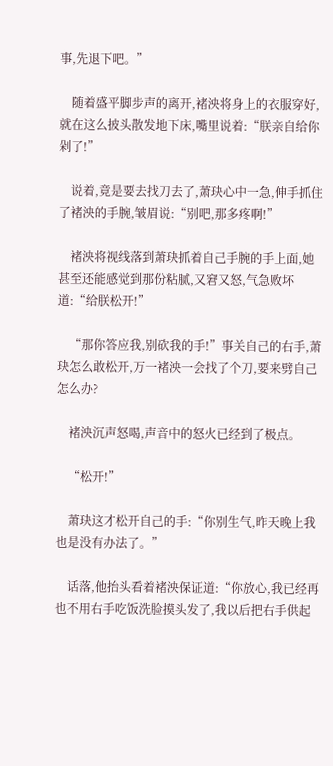事,先退下吧。”

    随着盛平脚步声的离开,褚泱将身上的衣服穿好,就在这么披头散发地下床,嘴里说着:“朕亲自给你剁了!”

    说着,竟是要去找刀去了,萧玦心中一急,伸手抓住了褚泱的手腕,皱眉说:“别吧,那多疼啊!”

    褚泱将视线落到萧玦抓着自己手腕的手上面,她甚至还能感觉到那份粘腻,又窘又怒,气急败坏道:“给朕松开!”

    “那你答应我,别砍我的手!”事关自己的右手,萧玦怎么敢松开,万一褚泱一会找了个刀,要来劈自己怎么办?

    褚泱沉声怒喝,声音中的怒火已经到了极点。

    “松开!”

    萧玦这才松开自己的手:“你别生气,昨天晚上我也是没有办法了。”

    话落,他抬头看着褚泱保证道:“你放心,我已经再也不用右手吃饭洗脸摸头发了,我以后把右手供起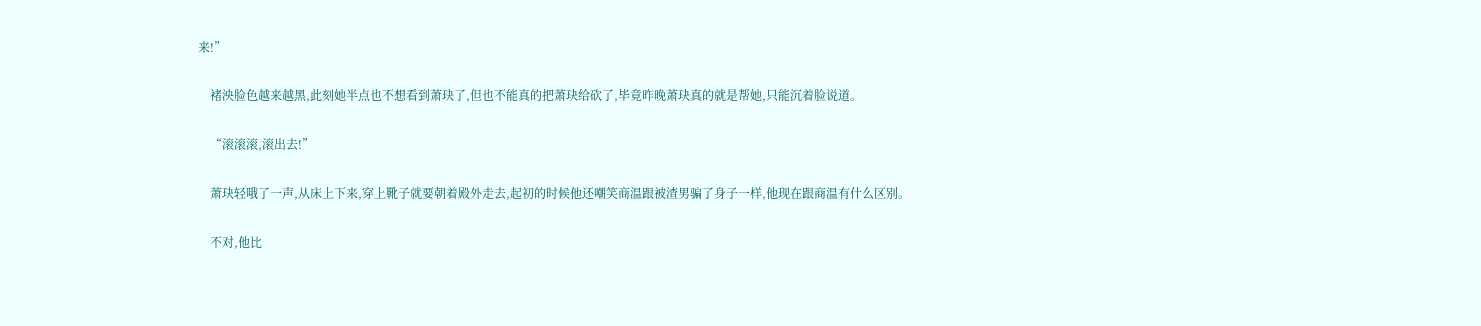来!”

    褚泱脸色越来越黑,此刻她半点也不想看到萧玦了,但也不能真的把萧玦给砍了,毕竟昨晚萧玦真的就是帮她,只能沉着脸说道。

    “滚滚滚,滚出去!”

    萧玦轻哦了一声,从床上下来,穿上靴子就要朝着殿外走去,起初的时候他还嘲笑商温跟被渣男骗了身子一样,他现在跟商温有什么区别。

    不对,他比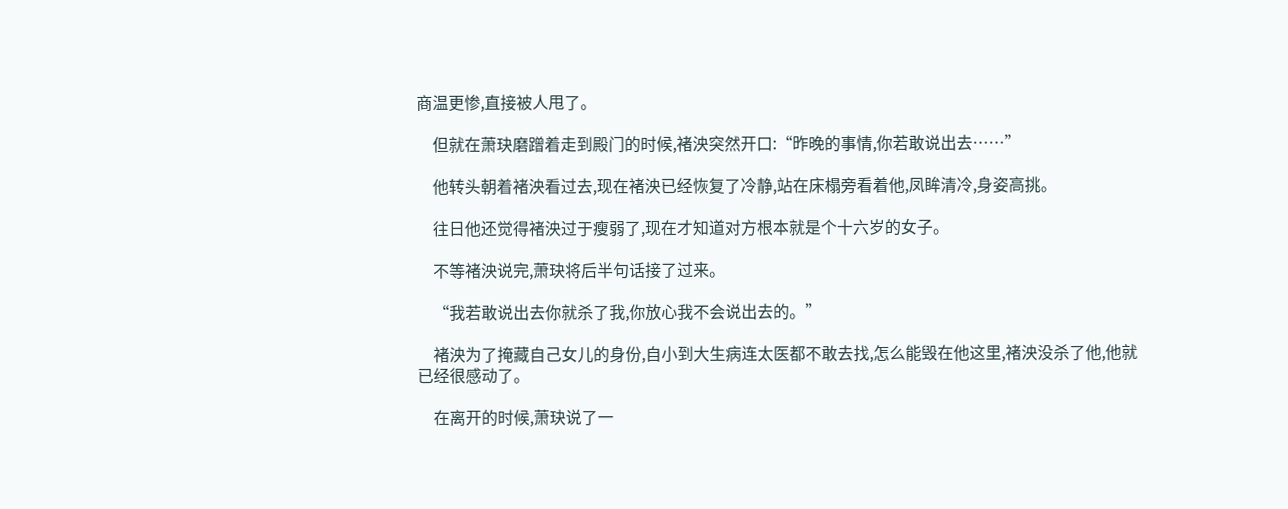商温更惨,直接被人甩了。

    但就在萧玦磨蹭着走到殿门的时候,褚泱突然开口:“昨晚的事情,你若敢说出去……”

    他转头朝着褚泱看过去,现在褚泱已经恢复了冷静,站在床榻旁看着他,凤眸清冷,身姿高挑。

    往日他还觉得褚泱过于瘦弱了,现在才知道对方根本就是个十六岁的女子。

    不等褚泱说完,萧玦将后半句话接了过来。

    “我若敢说出去你就杀了我,你放心我不会说出去的。”

    褚泱为了掩藏自己女儿的身份,自小到大生病连太医都不敢去找,怎么能毁在他这里,褚泱没杀了他,他就已经很感动了。

    在离开的时候,萧玦说了一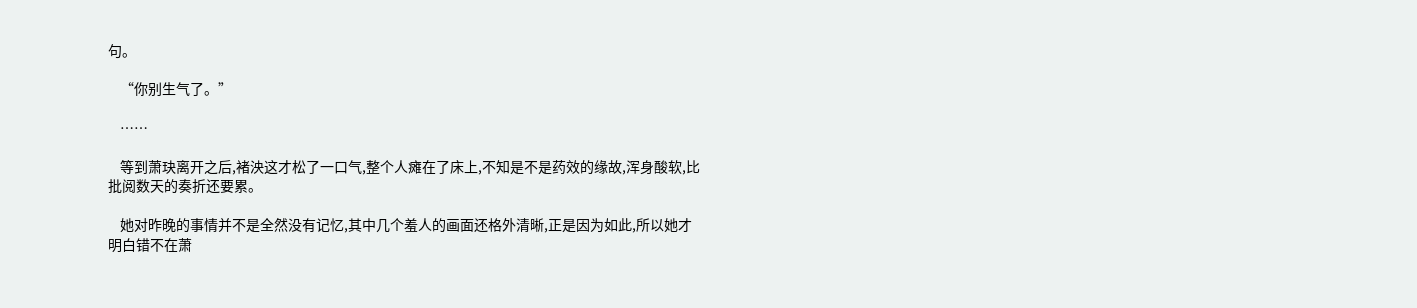句。

    “你别生气了。”

    ……

    等到萧玦离开之后,褚泱这才松了一口气,整个人瘫在了床上,不知是不是药效的缘故,浑身酸软,比批阅数天的奏折还要累。

    她对昨晚的事情并不是全然没有记忆,其中几个羞人的画面还格外清晰,正是因为如此,所以她才明白错不在萧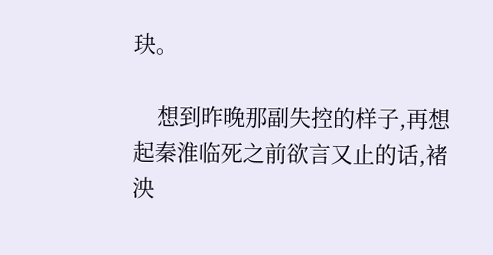玦。

    想到昨晚那副失控的样子,再想起秦淮临死之前欲言又止的话,褚泱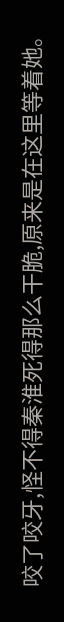咬了咬牙,怪不得秦淮死得那么干脆,原来是在这里等着她。